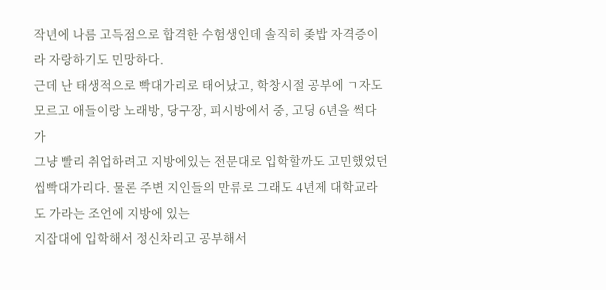작년에 나름 고득점으로 합격한 수험생인데 솔직히 좆밥 자격증이라 자랑하기도 민망하다.
근데 난 태생적으로 빡대가리로 태어났고, 학창시절 공부에 ㄱ자도 모르고 애들이랑 노래방, 당구장, 피시방에서 중, 고딩 6년을 썩다가
그냥 빨리 취업하려고 지방에있는 전문대로 입학할까도 고민했었던 씹빡대가리다. 물론 주변 지인들의 만류로 그래도 4년제 대학교라도 가라는 조언에 지방에 있는
지잡대에 입학해서 정신차리고 공부해서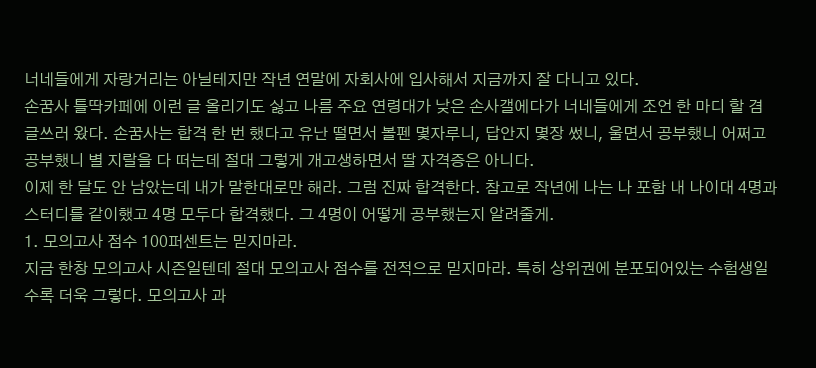너네들에게 자랑거리는 아닐테지만 작년 연말에 자회사에 입사해서 지금까지 잘 다니고 있다.
손꿈사 틀딱카페에 이런 글 올리기도 싫고 나름 주요 연령대가 낮은 손사갤에다가 너네들에게 조언 한 마디 할 겸 글쓰러 왔다. 손꿈사는 합격 한 번 했다고 유난 떨면서 볼펜 몇자루니, 답안지 몇장 썼니, 울면서 공부했니 어쩌고 공부했니 별 지랄을 다 떠는데 절대 그렇게 개고생하면서 딸 자격증은 아니다.
이제 한 달도 안 남았는데 내가 말한대로만 해라. 그럼 진짜 합격한다. 참고로 작년에 나는 나 포함 내 나이대 4명과 스터디를 같이했고 4명 모두다 합격했다. 그 4명이 어떻게 공부했는지 알려줄게.
1. 모의고사 점수 100퍼센트는 믿지마라.
지금 한창 모의고사 시즌일텐데 절대 모의고사 점수를 전적으로 믿지마라. 특히 상위권에 분포되어있는 수험생일 수록 더욱 그렇다. 모의고사 과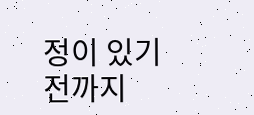정이 있기 전까지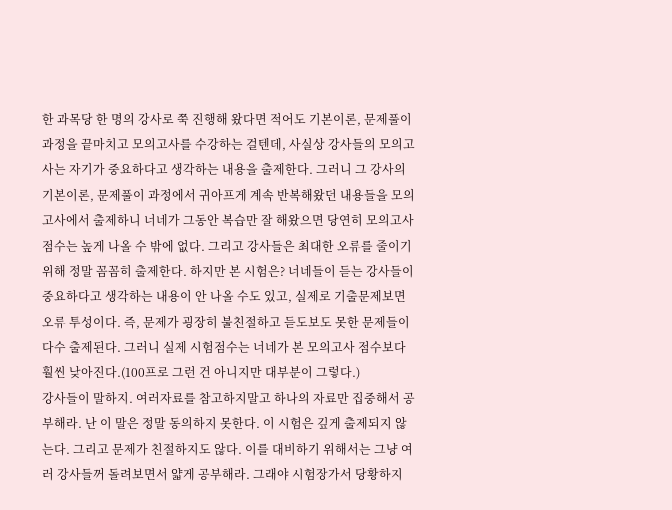한 과목당 한 명의 강사로 쭉 진행해 왔다면 적어도 기본이론, 문제풀이 과정을 끝마치고 모의고사를 수강하는 걸텐데, 사실상 강사들의 모의고사는 자기가 중요하다고 생각하는 내용을 출제한다. 그러니 그 강사의 기본이론, 문제풀이 과정에서 귀아프게 계속 반복해왔던 내용들을 모의고사에서 출제하니 너네가 그동안 복습만 잘 해왔으면 당연히 모의고사 점수는 높게 나올 수 밖에 없다. 그리고 강사들은 최대한 오류를 줄이기 위해 정말 꼼꼼히 출제한다. 하지만 본 시험은? 너네들이 듣는 강사들이 중요하다고 생각하는 내용이 안 나올 수도 있고, 실제로 기출문제보면 오류 투성이다. 즉, 문제가 굉장히 불친절하고 듣도보도 못한 문제들이 다수 출제된다. 그러니 실제 시험점수는 너네가 본 모의고사 점수보다 훨씬 낮아진다.(100프로 그런 건 아니지만 대부분이 그렇다.)
강사들이 말하지. 여러자료를 참고하지말고 하나의 자료만 집중해서 공부해라. 난 이 말은 정말 동의하지 못한다. 이 시험은 깊게 출제되지 않는다. 그리고 문제가 친절하지도 않다. 이를 대비하기 위해서는 그냥 여러 강사들꺼 돌려보면서 얇게 공부해라. 그래야 시험장가서 당황하지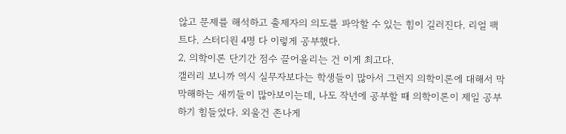않고 문제를 해석하고 출제자의 의도를 파악할 수 있는 힘이 길러진다. 리얼 팩트다. 스터디원 4명 다 이렇게 공부했다.
2. 의학이론 단기간 점수 끌어올리는 건 이게 최고다.
갤러리 보니까 역시 실무자보다는 학생들이 많아서 그런지 의학이론에 대해서 막막해하는 새끼들이 많아보이는데, 나도 작년에 공부할 때 의학이론이 제일 공부하기 힘들었다. 외울건 존나게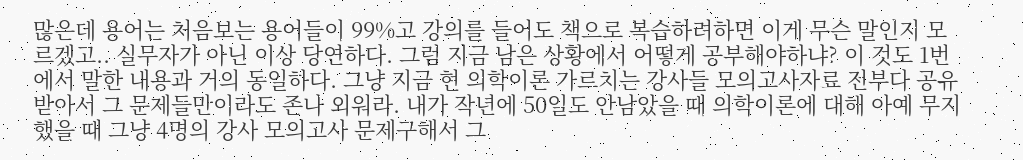많은데 용어는 처음보는 용어들이 99%고 강의를 들어도 책으로 복습하려하면 이게 무슨 말인지 모르겠고.. 실무자가 아닌 이상 당연하다. 그럼 지금 남은 상황에서 어떻게 공부해야하냐? 이 것도 1번에서 말한 내용과 거의 동일하다. 그냥 지금 현 의학이론 가르치는 강사들 모의고사자료 전부다 공유받아서 그 문제들만이라도 존나 외워라. 내가 작년에 50일도 안남았을 때 의학이론에 대해 아예 무지했을 때 그냥 4명의 강사 모의고사 문제구해서 그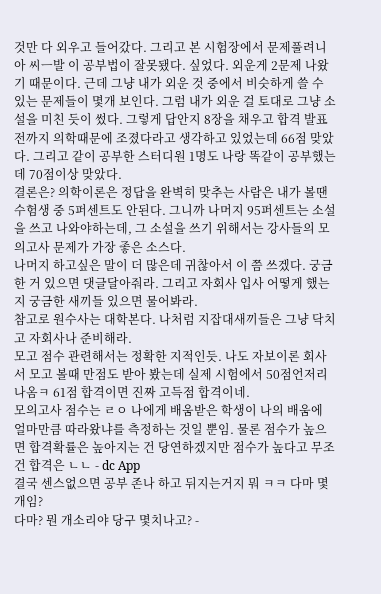것만 다 외우고 들어갔다. 그리고 본 시험장에서 문제풀려니 아 씨ㅡ발 이 공부법이 잘못됐다. 싶었다. 외운게 2문제 나왔기 때문이다. 근데 그냥 내가 외운 것 중에서 비슷하게 쓸 수 있는 문제들이 몇개 보인다. 그럼 내가 외운 걸 토대로 그냥 소설을 미친 듯이 썼다. 그렇게 답안지 8장을 채우고 합격 발표 전까지 의학때문에 조졌다라고 생각하고 있었는데 66점 맞았다. 그리고 같이 공부한 스터디원 1명도 나랑 똑같이 공부했는데 70점이상 맞았다.
결론은? 의학이론은 정답을 완벽히 맞추는 사람은 내가 볼땐 수험생 중 5퍼센트도 안된다. 그니까 나머지 95퍼센트는 소설을 쓰고 나와야하는데, 그 소설을 쓰기 위해서는 강사들의 모의고사 문제가 가장 좋은 소스다.
나머지 하고싶은 말이 더 많은데 귀찮아서 이 쯤 쓰겠다. 궁금한 거 있으면 댓글달아줘라. 그리고 자회사 입사 어떻게 했는지 궁금한 새끼들 있으면 물어봐라.
참고로 원수사는 대학본다. 나처럼 지잡대새끼들은 그냥 닥치고 자회사나 준비해라.
모고 점수 관련해서는 정확한 지적인듯. 나도 자보이론 회사서 모고 볼때 만점도 받아 봤는데 실제 시험에서 50점언저리 나옴ㅋ 61점 합격이면 진짜 고득점 합격이네.
모의고사 점수는 ㄹㅇ 나에게 배움받은 학생이 나의 배움에 얼마만큼 따라왔냐를 측정하는 것일 뿐임. 물론 점수가 높으면 합격확률은 높아지는 건 당연하겠지만 점수가 높다고 무조건 합격은 ㄴㄴ - dc App
결국 센스없으면 공부 존나 하고 뒤지는거지 뭐 ㅋㅋ 다마 몇개임?
다마? 뭔 개소리야 당구 몇치나고? -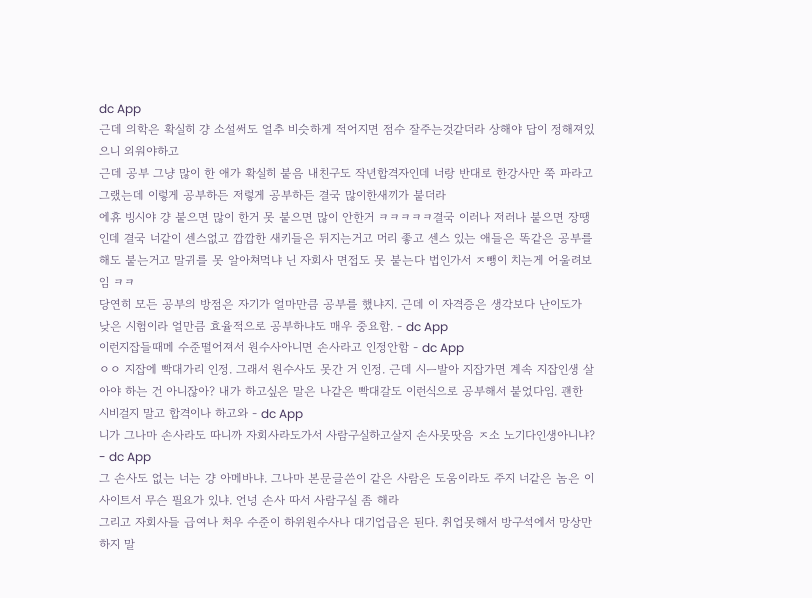dc App
근데 의학은 확실히 걍 소설써도 얼추 비슷하게 적어지면 점수 잘주는것같더라 상해야 답이 정해져있으니 외워야하고
근데 공부 그냥 많이 한 애가 확실히 붙음 내친구도 작년합격자인데 너랑 반대로 한강사만 쭉 파라고 그랬는데 이렇게 공부하든 저렇게 공부하든 결국 많이한새끼가 붙더라
에휴 빙시야 걍 붙으면 많이 한거 못 붙으면 많이 안한거 ㅋㅋㅋㅋㅋ결국 이러나 저러나 붙으면 장땡인데 결국 너같이 센스없고 깝깝한 새키들은 뒤지는거고 머리 좋고 센스 있는 애들은 똑같은 공부를 해도 붙는거고 말귀를 못 알아쳐먹냐 닌 자회사 면접도 못 붙는다 법인가서 ㅈ뺑이 치는게 어울려보임 ㅋㅋ
당연히 모든 공부의 방점은 자기가 얼마만큼 공부를 했냐지. 근데 이 자격증은 생각보다 난이도가 낮은 시험이라 얼만큼 효율적으로 공부하냐도 매우 중요함. - dc App
이런지잡들때메 수준떨어져서 원수사아니면 손사라고 인정안함 - dc App
ㅇㅇ 지잡에 빡대가리 인정. 그래서 원수사도 못간 거 인정. 근데 시ㅡ발아 지잡가면 계속 지잡인생 살아야 하는 건 아니잖아? 내가 하고싶은 말은 나같은 빡대갈도 이런식으로 공부해서 붙었다임. 괜한 시비걸지 말고 합격이나 하고와 - dc App
니가 그나마 손사라도 따니까 자회사라도가서 사람구실하고살지 손사못땃음 ㅈ소 노기다인생아니냐? - dc App
그 손사도 없는 너는 걍 아메바냐. 그나마 본문글쓴이 같은 사람은 도움이라도 주지 너같은 놈은 이 사이트서 무슨 필요가 있냐. 언넝 손사 따서 사람구실 좀 해라
그리고 자회사들 급여나 처우 수준이 하위원수사나 대기업급은 된다. 취업못해서 방구석에서 망상만 하지 말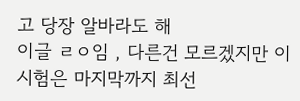고 당장 알바라도 해
이글 ㄹㅇ임 , 다른건 모르겠지만 이시험은 마지막까지 최선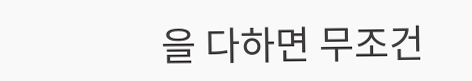을 다하면 무조건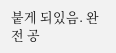붙게 되있음. 완전 공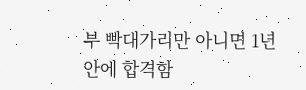부 빡대가리만 아니면 1년 안에 합격함